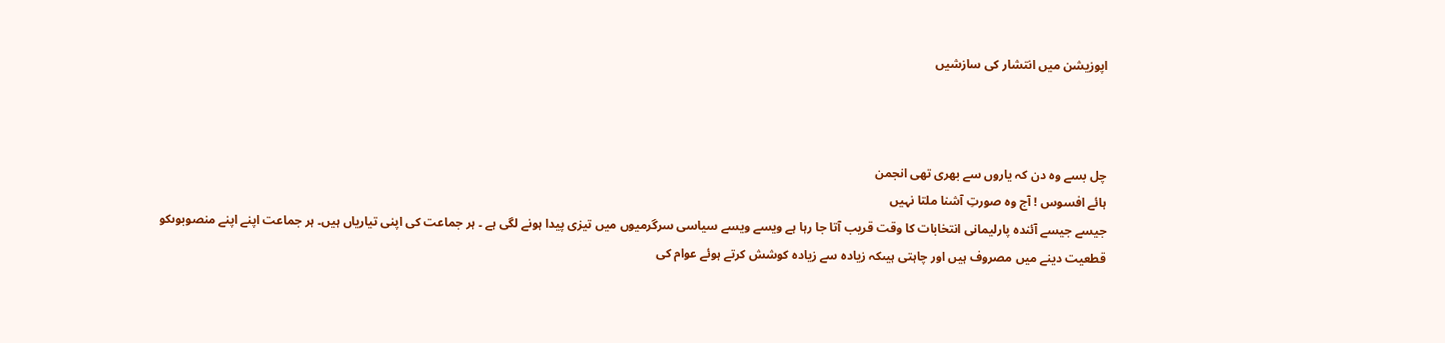اپوزیشن میں انتشار کی سازشیں



چل بسے وہ دن کہ یاروں سے بھری تھی انجمن
ہائے افسوس ! آج وہ صورتِ آشنا ملتا نہیں
جیسے جیسے آئندہ پارلیمانی انتخابات کا وقت قریب آتا جا رہا ہے ویسے ویسے سیاسی سرگرمیوں میں تیزی پیدا ہونے لگی ہے ۔ ہر جماعت کی اپنی تیاریاں ہیں۔ ہر جماعت اپنے اپنے منصوبوںکو قطعیت دینے میں مصروف ہیں اور چاہتی ہیںکہ زیادہ سے زیادہ کوشش کرتے ہوئے عوام کی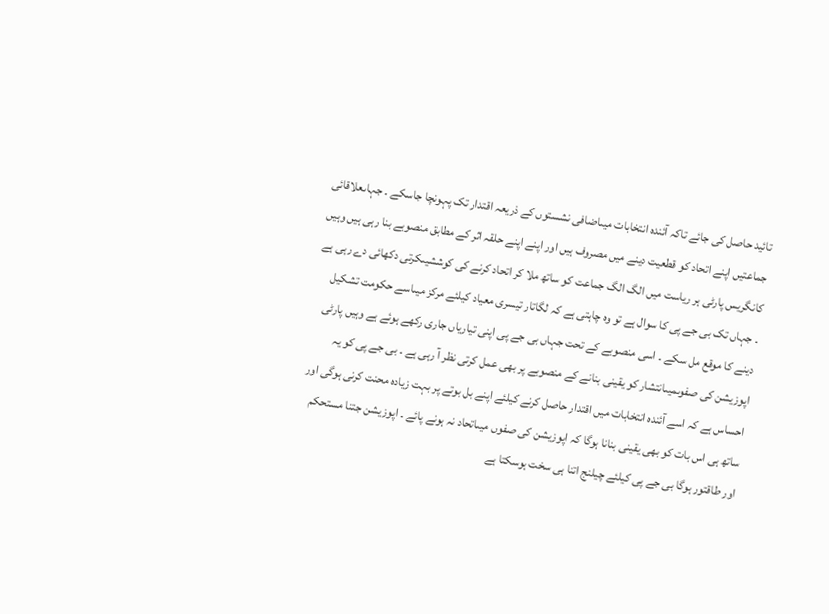تائید حاصل کی جائے تاکہ آئندہ انتخابات میںاضافی نشستوں کے ذریعہ اقتدار تک پہونچا جاسکے ۔ جہاںعلاقائی جماعتیں اپنے اتحاد کو قطعیت دینے میں مصروف ہیں اور اپنے اپنے حلقہ اثر کے مطابق منصوبے بنا رہی ہیں وہیں کانگریس پارٹی ہر ریاست میں الگ الگ جماعت کو ساتھ ملا کر اتحاد کرنے کی کوششیںکرتی دکھائی دے رہی ہے ۔ جہاں تک بی جے پی کا سوال ہے تو وہ چاہتی ہے کہ لگاتار تیسری معیاد کیلئے مرکز میںاسے حکومت تشکیل دینے کا موقع مل سکے ۔ اسی منصوبے کے تحت جہاں بی جے پی اپنی تیاریاں جاری رکھے ہوئے ہے وہیں پارٹی اپوزیشن کی صفوںمیںانتشار کو یقینی بنانے کے منصوبے پر بھی عمل کرتی نظر آ رہی ہے ۔ بی جے پی کو یہ احساس ہے کہ اسے آئندہ انتخابات میں اقتدار حاصل کرنے کیلئے اپنے بل بوتے پر بہت زیادہ محنت کرنی ہوگی اور ساتھ ہی اس بات کو بھی یقینی بنانا ہوگا کہ اپوزیشن کی صفوں میںاتحاد نہ ہونے پائے ۔ اپوزیشن جتنا مستحکم اور طاقتور ہوگا بی جے پی کیلئے چیلنج اتنا ہی سخت ہوسکتا ہے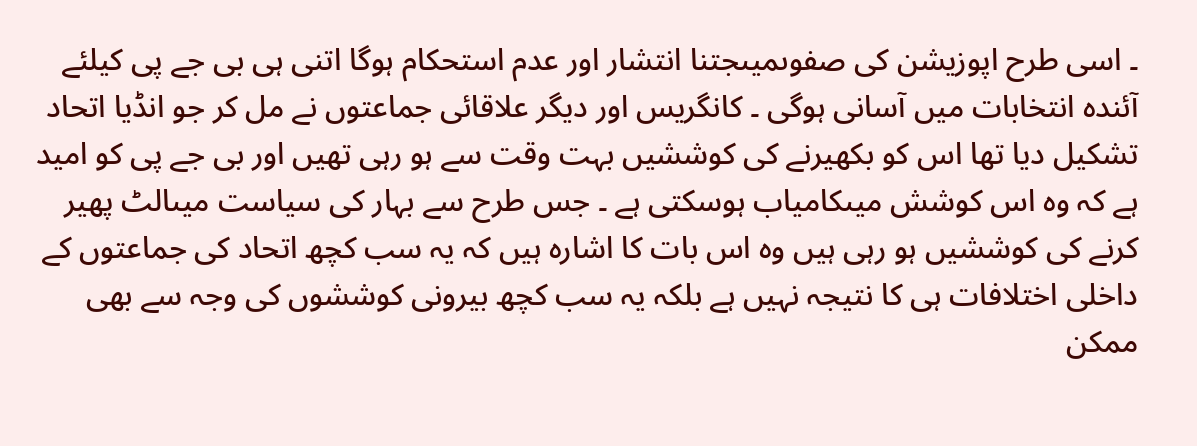۔ اسی طرح اپوزیشن کی صفوںمیںجتنا انتشار اور عدم استحکام ہوگا اتنی ہی بی جے پی کیلئے آئندہ انتخابات میں آسانی ہوگی ۔ کانگریس اور دیگر علاقائی جماعتوں نے مل کر جو انڈیا اتحاد تشکیل دیا تھا اس کو بکھیرنے کی کوششیں بہت وقت سے ہو رہی تھیں اور بی جے پی کو امید ہے کہ وہ اس کوشش میںکامیاب ہوسکتی ہے ۔ جس طرح سے بہار کی سیاست میںالٹ پھیر کرنے کی کوششیں ہو رہی ہیں وہ اس بات کا اشارہ ہیں کہ یہ سب کچھ اتحاد کی جماعتوں کے داخلی اختلافات ہی کا نتیجہ نہیں ہے بلکہ یہ سب کچھ بیرونی کوششوں کی وجہ سے بھی ممکن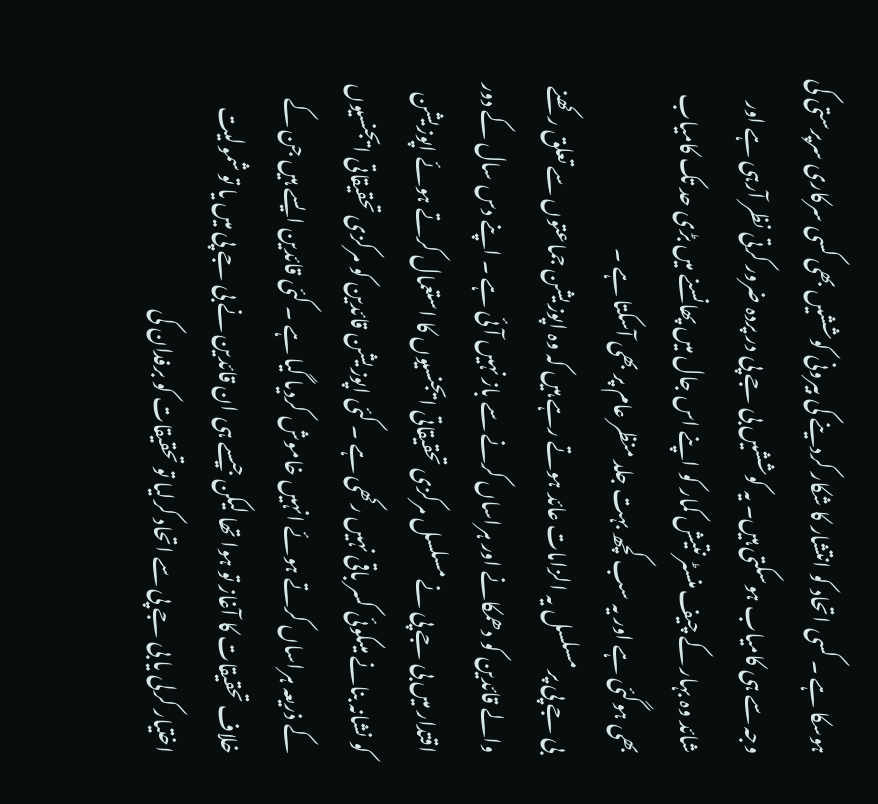ہوسکا ہے ۔ کسی اتحاد کو انتشار کا شکار کردینے کی بیرونی کوششیں بھی کسی سرکاری سرپرستی کی وجہ سے ہی کامیاب ہوسکتی ہیں۔ یہ کوششیں بی جے پی در پردہ ضرور کرتی نظر آرہی ہے اور شائد وہ بہار کے چیف منسٹر نتیش کمار کو اپنے اس جال میں پھانسنے میں بڑی حد تک کامیاب بھی ہوگئی ہے اور یہ سب کچھ بہت جلد منظر عام پر بھی آسکتا ہے ۔
بی جے پی پر مسلسل یہ الزامات عائد ہوتے رہے ہیں کہ وہ اپوزیشن جماعتوں سے تعلق رکھنے والے قائدین کو دھمکانے اور ہراساں کرنے سے باز نہیں آئی ہے ۔ اپنے دس سال کے دور اقتدار میں بی جے پی نے مسلسل مرکزی تحقیقاتی ایجنسیوں کا استعمال کرتے ہوئے اپوزیشن کو نشانہ بنانے میںکوئی کسر باقی نہیں رکھی ہے ۔ کئی اپوزیشن قائدین کو مرکزی تحقیقاتی ایجنسیوں کے ذریعہ ہراساں کرتے ہوئے انہیں خاموش کردیا گیا ہے ۔ کئی قائدین ایسے ہیں جن کے خلاف تحقیقات کا آغاز تو ہوا تھا لیکن جیسے ہی ان قائدین نے بی جے پی میں یا تو شمولیت اختیار کرلی یا بی جے پی سے اتحاد کرلیا تو تحقیقات کو برفدان کی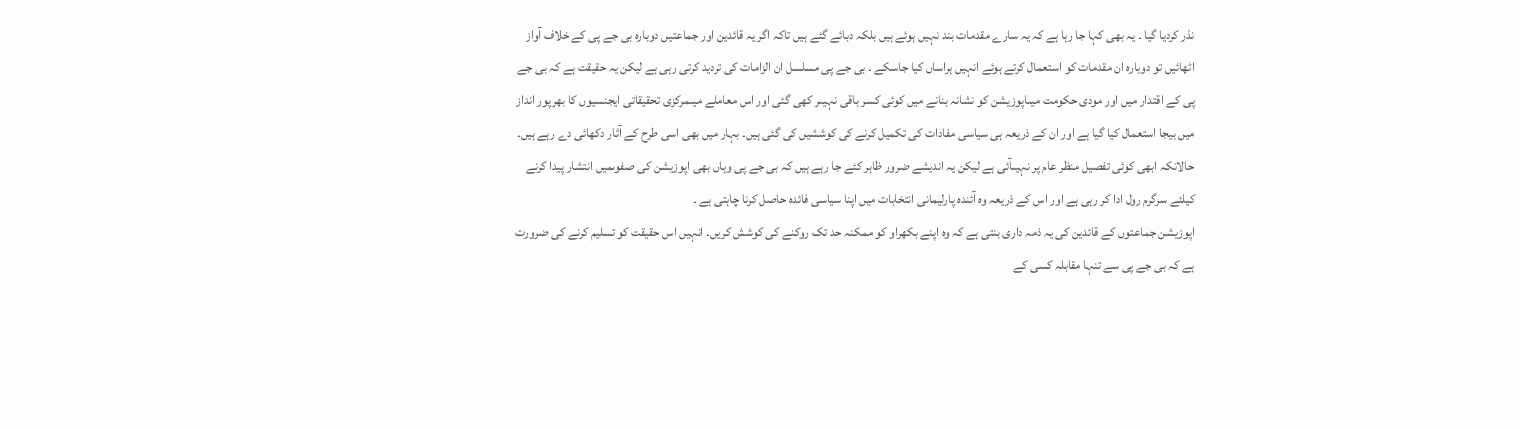نذر کردیا گیا ۔ یہ بھی کہا جا رہا ہے کہ یہ سارے مقدمات بند نہیں ہوئے ہیں بلکہ دبائے گئے ہیں تاکہ اگر یہ قائدین اور جماعتیں دوبارہ بی جے پی کے خلاف آواز اٹھائیں تو دوبارہ ان مقدمات کو استعمال کرتے ہوئے انہیں ہراساں کیا جاسکے ۔ بی جے پی مسلسل ان الزامات کی تردید کرتی رہی ہے لیکن یہ حقیقت ہے کہ بی جے پی کے اقتدار میں اور مودی حکومت میںاپوزیشن کو نشانہ بنانے میں کوئی کسر باقی نہیںر کھی گئی اور اس معاملے میںمرکزی تحقیقاتی ایجنسیوں کا بھرپور انداز میں بیجا استعمال کیا گیا ہے اور ان کے ذریعہ ہی سیاسی مفادات کی تکمیل کرنے کی کوششیں کی گئی ہیں۔ بہار میں بھی اسی طرح کے آثار دکھائی دے رہے ہیں۔ حالانکہ ابھی کوئی تفصیل منظر عام پر نہیںآئی ہے لیکن یہ اندیشے ضرور ظاہر کئے جا رہے ہیں کہ بی جے پی وہاں بھی اپوزیشن کی صفوںمیں انتشار پیدا کرنے کیلئے سرگرم رول ادا کر رہی ہے اور اس کے ذریعہ وہ آئندہ پارلیمانی انتخابات میں اپنا سیاسی فائدہ حاصل کرنا چاہتی ہے ۔
اپوزیشن جماعتوں کے قائدین کی یہ ذمہ داری بنتی ہے کہ وہ اپنے بکھراو کو ممکنہ حد تک روکنے کی کوشش کریں۔ انہیں اس حقیقت کو تسلیم کرنے کی ضرورت ہے کہ بی جے پی سے تنہا مقابلہ کسی کے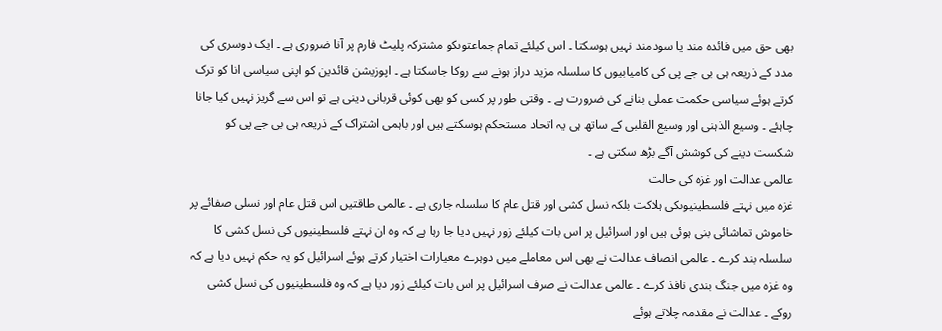بھی حق میں فائدہ مند یا سودمند نہیں ہوسکتا ۔ اس کیلئے تمام جماعتوںکو مشترکہ پلیٹ فارم پر آنا ضروری ہے ۔ ایک دوسری کی مدد کے ذریعہ ہی بی جے پی کی کامیابیوں کا سلسلہ مزید دراز ہونے سے روکا جاسکتا ہے ۔ اپوزیشن قائدین کو اپنی سیاسی انا کو ترک کرتے ہوئے سیاسی حکمت عملی بنانے کی ضرورت ہے ۔ وقتی طور پر کسی کو بھی کوئی قربانی دینی ہے تو اس سے گریز نہیں کیا جانا چاہئے ۔ وسیع الذہنی اور وسیع القلبی کے ساتھ ہی یہ اتحاد مستحکم ہوسکتے ہیں اور باہمی اشتراک کے ذریعہ ہی بی جے پی کو شکست دینے کی کوشش آگے بڑھ سکتی ہے ۔
عالمی عدالت اور غزہ کی حالت
غزہ میں نہتے فلسطینیوںکی ہلاکت بلکہ نسل کشی اور قتل عام کا سلسلہ جاری ہے ۔ عالمی طاقتیں اس قتل عام اور نسلی صفائے پر خاموش تماشائی بنی ہوئی ہیں اور اسرائیل پر اس بات کیلئے زور نہیں دیا جا رہا ہے کہ وہ ان نہتے فلسطینیوں کی نسل کشی کا سلسلہ بند کرے ۔ عالمی انصاف عدالت نے بھی اس معاملے میں دوہرے معیارات اختیار کرتے ہوئے اسرائیل کو یہ حکم نہیں دیا ہے کہ وہ غزہ میں جنگ بندی نافذ کرے ۔ عالمی عدالت نے صرف اسرائیل پر اس بات کیلئے زور دیا ہے کہ وہ فلسطینیوں کی نسل کشی روکے ۔ عدالت نے مقدمہ چلاتے ہوئے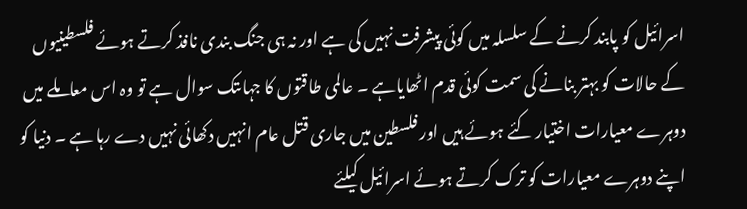اسرائیل کو پابند کرنے کے سلسلہ میں کوئی پیشرفت نہیں کی ہے اور نہ ہی جنگ بندی نافذ کرتے ہوئے فلسطینیوں کے حالات کو بہتر بنانے کی سمت کوئی قدم اٹھایاہے ۔ عالمی طاقتوں کا جہاںتک سوال ہے تو وہ اس معاملے میں دوہرے معیارات اختیار کئے ہوئے ہیں اور فلسطین میں جاری قتل عام انہیں دکھائی نہیں دے رہا ہے ۔ دنیا کو اپنے دوہرے معیارات کو ترک کرتے ہوئے اسرائیل کیلئے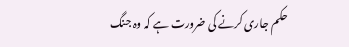حکم جاری کرنے کی ضرورت ہے کہ وہ جنگ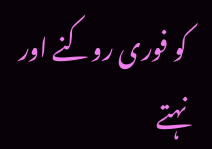کو فوری روکنے اور نہتے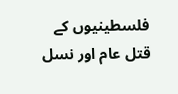فلسطینیوں کے قتل عام اور نسل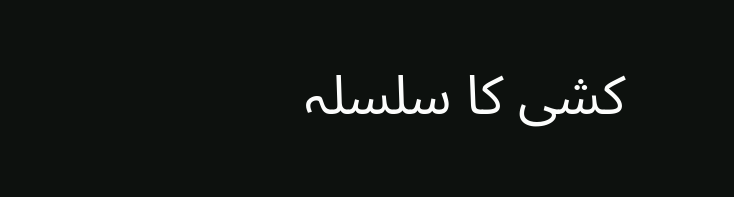کشی کا سلسلہ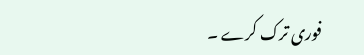فوری ترک کرے ۔